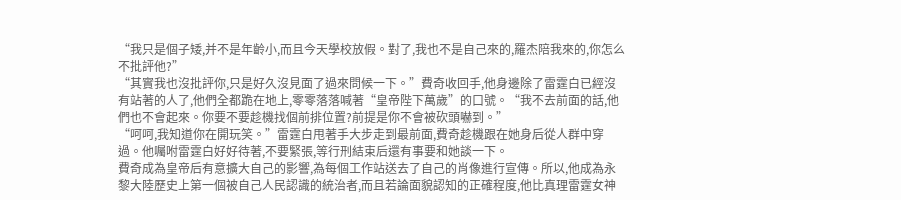“我只是個子矮,并不是年齡小,而且今天學校放假。對了,我也不是自己來的,羅杰陪我來的,你怎么不批評他?”
“其實我也沒批評你,只是好久沒見面了過來問候一下。”費奇收回手,他身邊除了雷霆白已經沒有站著的人了,他們全都跪在地上,零零落落喊著“皇帝陛下萬歲”的口號。“我不去前面的話,他們也不會起來。你要不要趁機找個前排位置?前提是你不會被砍頭嚇到。”
“呵呵,我知道你在開玩笑。”雷霆白甩著手大步走到最前面,費奇趁機跟在她身后從人群中穿過。他囑咐雷霆白好好待著,不要緊張,等行刑結束后還有事要和她談一下。
費奇成為皇帝后有意擴大自己的影響,為每個工作站送去了自己的肖像進行宣傳。所以,他成為永黎大陸歷史上第一個被自己人民認識的統治者,而且若論面貌認知的正確程度,他比真理雷霆女神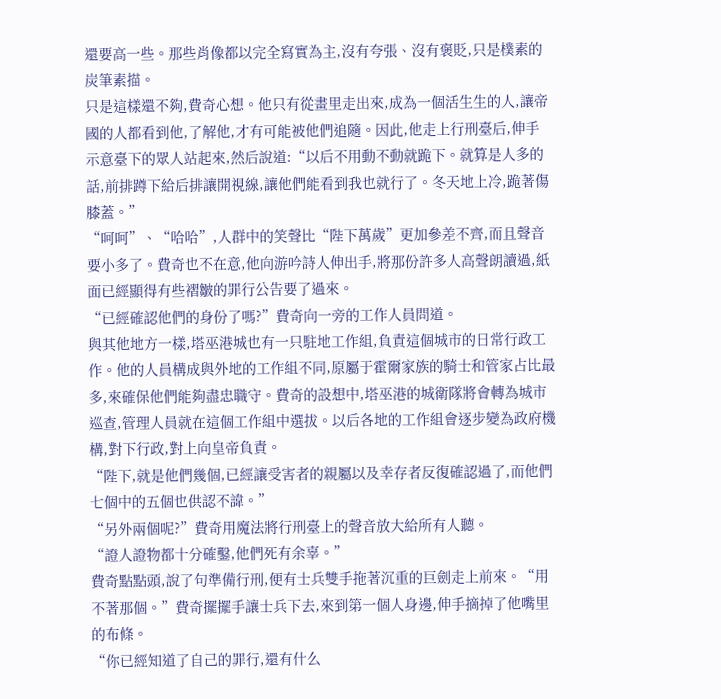還要高一些。那些肖像都以完全寫實為主,沒有夸張、沒有褒貶,只是樸素的炭筆素描。
只是這樣還不夠,費奇心想。他只有從畫里走出來,成為一個活生生的人,讓帝國的人都看到他,了解他,才有可能被他們追隨。因此,他走上行刑臺后,伸手示意臺下的眾人站起來,然后說道:“以后不用動不動就跪下。就算是人多的話,前排蹲下給后排讓開視線,讓他們能看到我也就行了。冬天地上冷,跪著傷膝蓋。”
“呵呵”、“哈哈”,人群中的笑聲比“陛下萬歲”更加參差不齊,而且聲音要小多了。費奇也不在意,他向游吟詩人伸出手,將那份許多人高聲朗讀過,紙面已經顯得有些褶皺的罪行公告要了過來。
“已經確認他們的身份了嗎?”費奇向一旁的工作人員問道。
與其他地方一樣,塔巫港城也有一只駐地工作組,負責這個城市的日常行政工作。他的人員構成與外地的工作組不同,原屬于霍爾家族的騎士和管家占比最多,來確保他們能夠盡忠職守。費奇的設想中,塔巫港的城衛隊將會轉為城市巡查,管理人員就在這個工作組中選拔。以后各地的工作組會逐步變為政府機構,對下行政,對上向皇帝負責。
“陛下,就是他們幾個,已經讓受害者的親屬以及幸存者反復確認過了,而他們七個中的五個也供認不諱。”
“另外兩個呢?”費奇用魔法將行刑臺上的聲音放大給所有人聽。
“證人證物都十分確鑿,他們死有余辜。”
費奇點點頭,說了句準備行刑,便有士兵雙手拖著沉重的巨劍走上前來。“用不著那個。”費奇擺擺手讓士兵下去,來到第一個人身邊,伸手摘掉了他嘴里的布條。
“你已經知道了自己的罪行,還有什么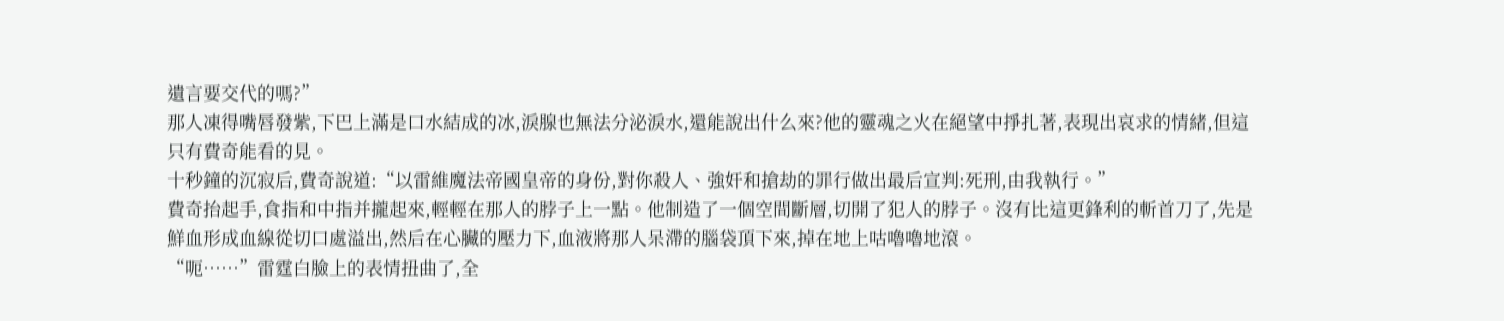遺言要交代的嗎?”
那人凍得嘴唇發紫,下巴上滿是口水結成的冰,淚腺也無法分泌淚水,還能說出什么來?他的靈魂之火在絕望中掙扎著,表現出哀求的情緒,但這只有費奇能看的見。
十秒鐘的沉寂后,費奇說道:“以雷維魔法帝國皇帝的身份,對你殺人、強奸和搶劫的罪行做出最后宣判:死刑,由我執行。”
費奇抬起手,食指和中指并攏起來,輕輕在那人的脖子上一點。他制造了一個空間斷層,切開了犯人的脖子。沒有比這更鋒利的斬首刀了,先是鮮血形成血線從切口處溢出,然后在心臟的壓力下,血液將那人呆滯的腦袋頂下來,掉在地上咕嚕嚕地滾。
“呃……”雷霆白臉上的表情扭曲了,全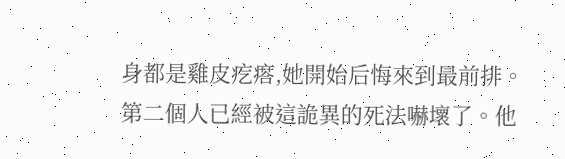身都是雞皮疙瘩,她開始后悔來到最前排。
第二個人已經被這詭異的死法嚇壞了。他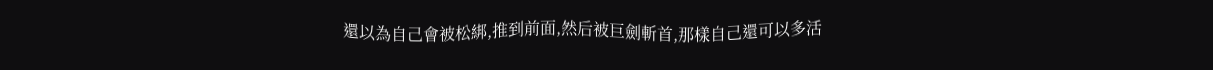還以為自己會被松綁,推到前面,然后被巨劍斬首,那樣自己還可以多活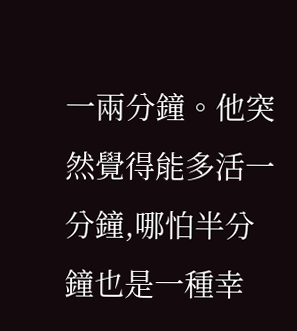一兩分鐘。他突然覺得能多活一分鐘,哪怕半分鐘也是一種幸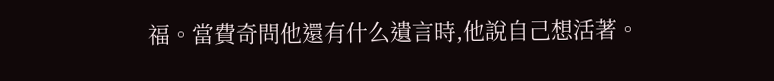福。當費奇問他還有什么遺言時,他說自己想活著。